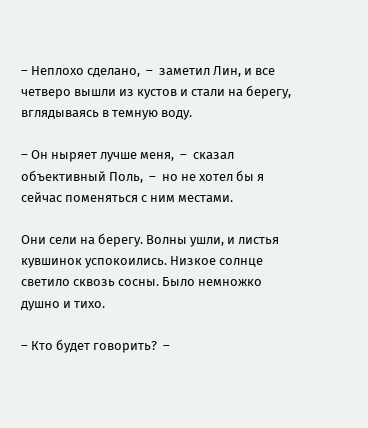– Неплохо сделано,  –  заметил Лин, и все четверо вышли из кустов и стали на берегу, вглядываясь в темную воду.

– Он ныряет лучше меня,  –  сказал объективный Поль,  –  но не хотел бы я сейчас поменяться с ним местами.

Они сели на берегу. Волны ушли, и листья кувшинок успокоились. Низкое солнце светило сквозь сосны. Было немножко душно и тихо.

– Кто будет говорить?  –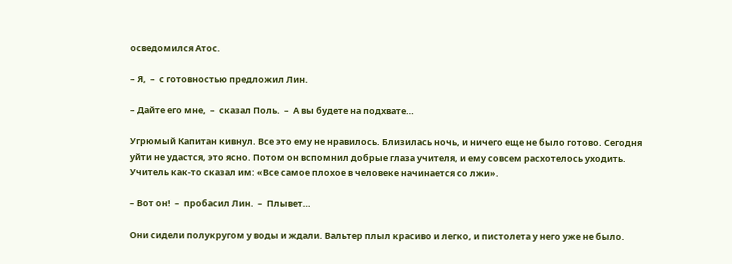осведомился Атос.

– Я,  –  с готовностью предложил Лин.

– Дайте его мне,  –  сказал Поль.  –  А вы будете на подхвате…

Угрюмый Капитан кивнул. Все это ему не нравилось. Близилась ночь, и ничего еще не было готово. Сегодня уйти не удастся, это ясно. Потом он вспомнил добрые глаза учителя, и ему совсем расхотелось уходить. Учитель как-то сказал им: «Все самое плохое в человеке начинается со лжи».

– Вот он!  –  пробасил Лин.  –  Плывет…

Они сидели полукругом у воды и ждали. Вальтер плыл красиво и легко, и пистолета у него уже не было.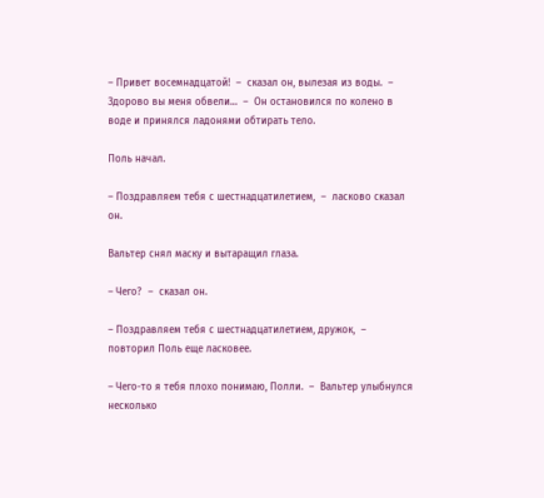– Привет восемнадцатой!  –  сказал он, вылезая из воды.  –  Здорово вы меня обвели…  –  Он остановился по колено в воде и принялся ладонями обтирать тело.

Поль начал.

– Поздравляем тебя с шестнадцатилетием,  –  ласково сказал он.

Вальтер снял маску и вытаращил глаза.

– Чего?  –  сказал он.

– Поздравляем тебя с шестнадцатилетием, дружок,  –  повторил Поль еще ласковее.

– Чего-то я тебя плохо понимаю, Полли.  –  Вальтер улыбнулся несколько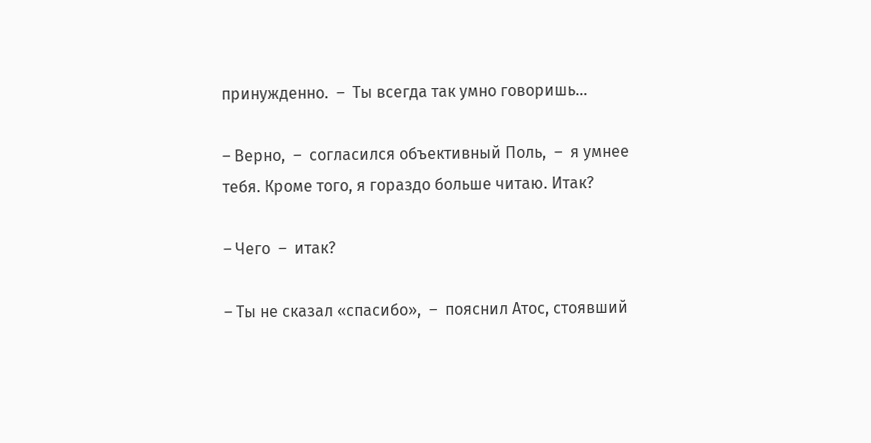принужденно.  –  Ты всегда так умно говоришь…

– Верно,  –  согласился объективный Поль,  –  я умнее тебя. Кроме того, я гораздо больше читаю. Итак?

– Чего  –  итак?

– Ты не сказал «спасибо»,  –  пояснил Атос, стоявший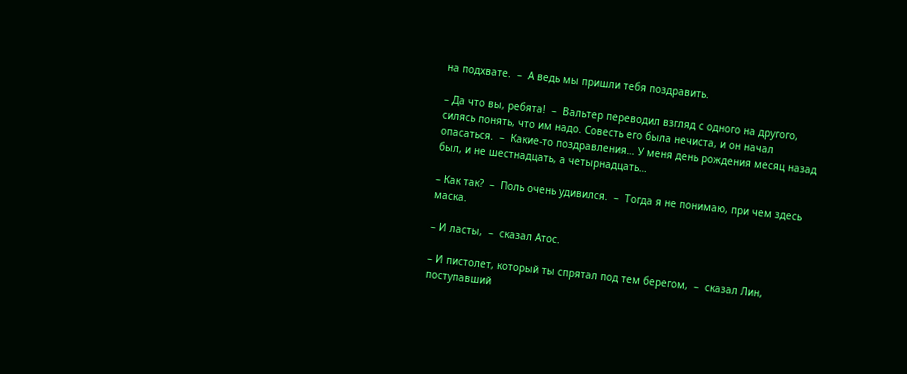на подхвате.  –  А ведь мы пришли тебя поздравить.

– Да что вы, ребята!  –  Вальтер переводил взгляд с одного на другого, силясь понять, что им надо. Совесть его была нечиста, и он начал опасаться.  –  Какие-то поздравления… У меня день рождения месяц назад был, и не шестнадцать, а четырнадцать…

– Как так?  –  Поль очень удивился.  –  Тогда я не понимаю, при чем здесь маска.

– И ласты,  –  сказал Атос.

– И пистолет, который ты спрятал под тем берегом,  –  сказал Лин, поступавший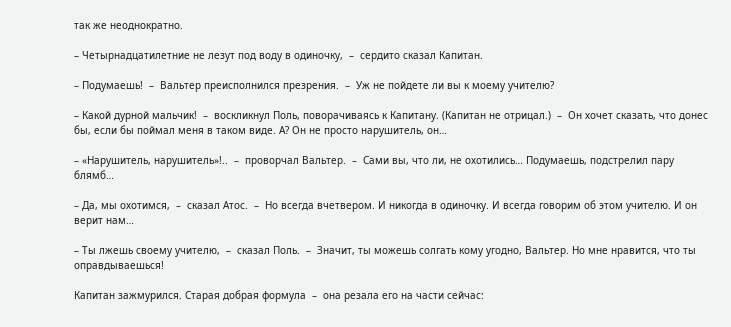так же неоднократно.

– Четырнадцатилетние не лезут под воду в одиночку,  –  сердито сказал Капитан.

– Подумаешь!  –  Вальтер преисполнился презрения.  –  Уж не пойдете ли вы к моему учителю?

– Какой дурной мальчик!  –  воскликнул Поль, поворачиваясь к Капитану. (Капитан не отрицал.)  –  Он хочет сказать, что донес бы, если бы поймал меня в таком виде. А? Он не просто нарушитель, он…

– «Нарушитель, нарушитель»!..  –  проворчал Вальтер.  –  Сами вы, что ли, не охотились… Подумаешь, подстрелил пару блямб…

– Да, мы охотимся,  –  сказал Атос.  –  Но всегда вчетвером. И никогда в одиночку. И всегда говорим об этом учителю. И он верит нам…

– Ты лжешь своему учителю,  –  сказал Поль.  –  Значит, ты можешь солгать кому угодно, Вальтер. Но мне нравится, что ты оправдываешься!

Капитан зажмурился. Старая добрая формула  –  она резала его на части сейчас: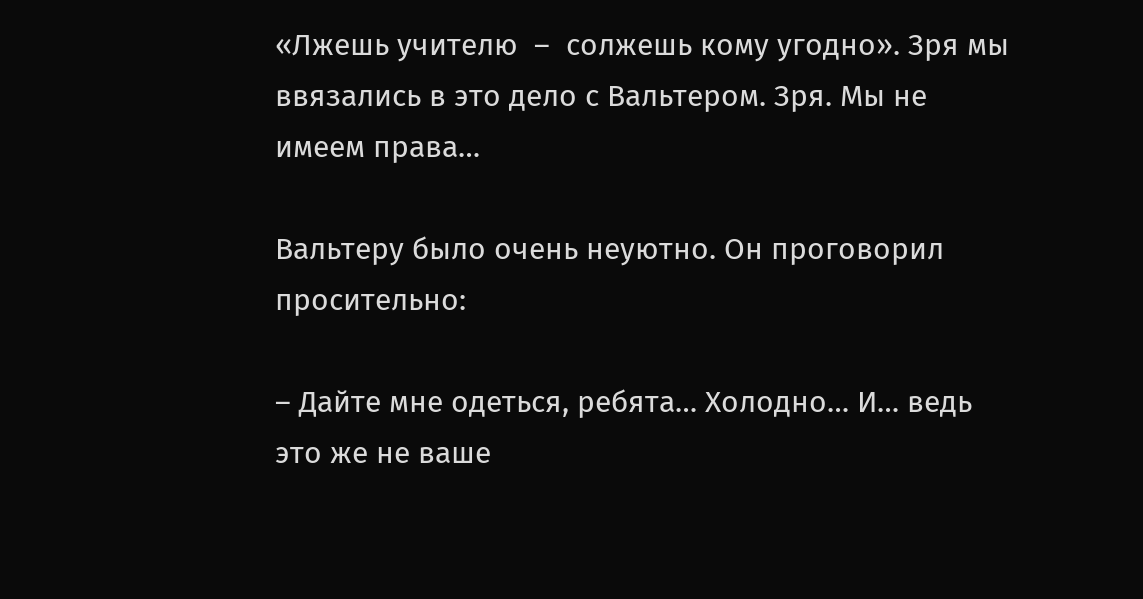«Лжешь учителю  –  солжешь кому угодно». Зря мы ввязались в это дело с Вальтером. Зря. Мы не имеем права…

Вальтеру было очень неуютно. Он проговорил просительно:

– Дайте мне одеться, ребята… Холодно… И… ведь это же не ваше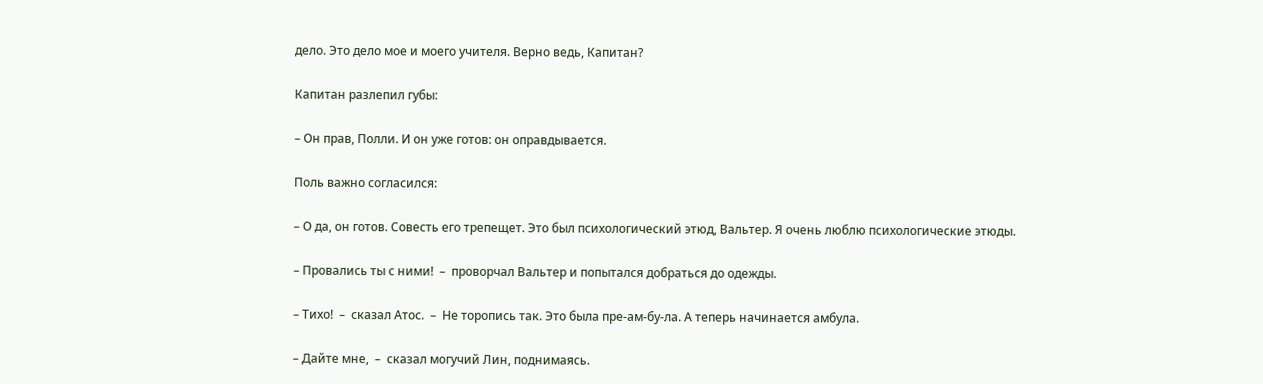дело. Это дело мое и моего учителя. Верно ведь, Капитан?

Капитан разлепил губы:

– Он прав, Полли. И он уже готов: он оправдывается.

Поль важно согласился:

– О да, он готов. Совесть его трепещет. Это был психологический этюд, Вальтер. Я очень люблю психологические этюды.

– Провались ты с ними!  –  проворчал Вальтер и попытался добраться до одежды.

– Тихо!  –  сказал Атос.  –  Не торопись так. Это была пре-ам-бу-ла. А теперь начинается амбула.

– Дайте мне,  –  сказал могучий Лин, поднимаясь.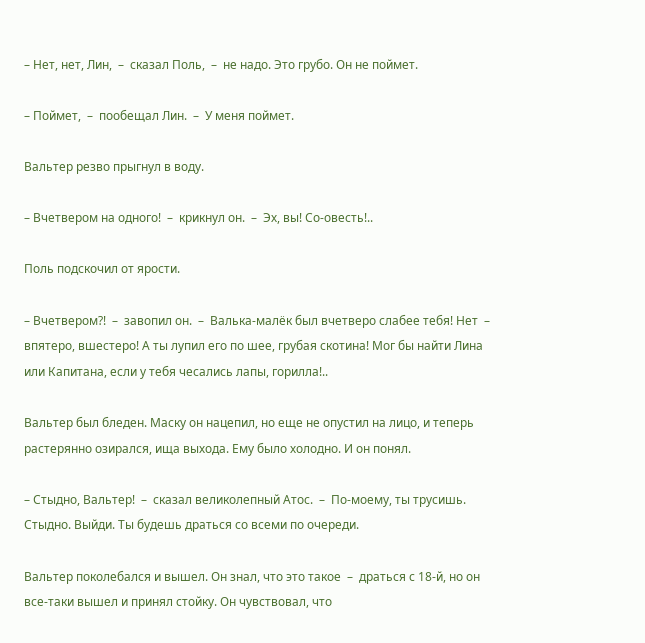– Нет, нет, Лин,  –  сказал Поль,  –  не надо. Это грубо. Он не поймет.

– Поймет,  –  пообещал Лин.  –  У меня поймет.

Вальтер резво прыгнул в воду.

– Вчетвером на одного!  –  крикнул он.  –  Эх, вы! Со-овесть!..

Поль подскочил от ярости.

– Вчетвером?!  –  завопил он.  –  Валька-малёк был вчетверо слабее тебя! Нет  –  впятеро, вшестеро! А ты лупил его по шее, грубая скотина! Мог бы найти Лина или Капитана, если у тебя чесались лапы, горилла!..

Вальтер был бледен. Маску он нацепил, но еще не опустил на лицо, и теперь растерянно озирался, ища выхода. Ему было холодно. И он понял.

– Стыдно, Вальтер!  –  сказал великолепный Атос.  –  По-моему, ты трусишь. Стыдно. Выйди. Ты будешь драться со всеми по очереди.

Вальтер поколебался и вышел. Он знал, что это такое  –  драться с 18-й, но он все-таки вышел и принял стойку. Он чувствовал, что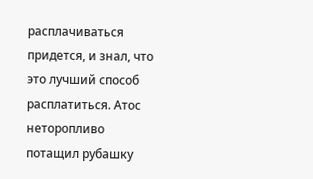расплачиваться придется, и знал, что это лучший способ расплатиться. Атос неторопливо потащил рубашку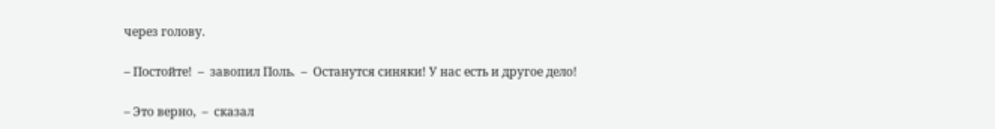через голову.

– Постойте!  –  завопил Поль.  –  Останутся синяки! У нас есть и другое дело!

– Это верно,  –  сказал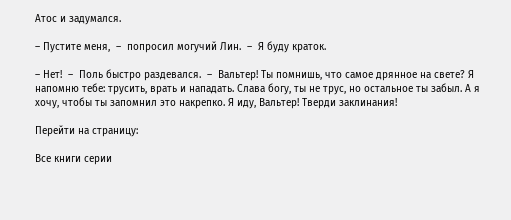Атос и задумался.

– Пустите меня,  –  попросил могучий Лин.  –  Я буду краток.

– Нет!  –  Поль быстро раздевался.  –  Вальтер! Ты помнишь, что самое дрянное на свете? Я напомню тебе: трусить, врать и нападать. Слава богу, ты не трус, но остальное ты забыл. А я хочу, чтобы ты запомнил это накрепко. Я иду, Вальтер! Тверди заклинания!

Перейти на страницу:

Все книги серии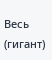Весь (гигант)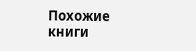Похожие книги